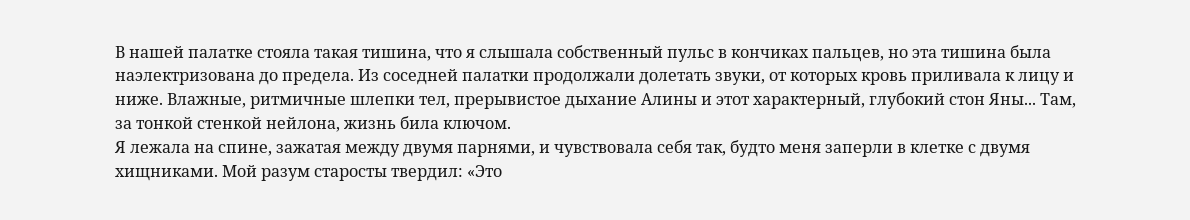В нашей палатке стояла такая тишина, что я слышала собственный пульс в кончиках пальцев, но эта тишина была наэлектризована до предела. Из соседней палатки продолжали долетать звуки, от которых кровь приливала к лицу и ниже. Влажные, ритмичные шлепки тел, прерывистое дыхание Алины и этот характерный, глубокий стон Яны... Там, за тонкой стенкой нейлона, жизнь била ключом.
Я лежала на спине, зажатая между двумя парнями, и чувствовала себя так, будто меня заперли в клетке с двумя хищниками. Мой разум старосты твердил: «Это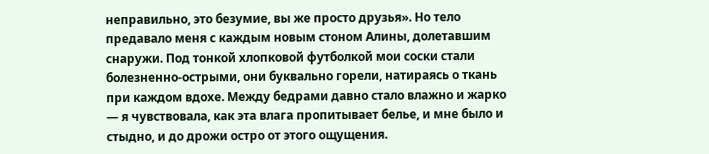неправильно, это безумие, вы же просто друзья». Но тело предавало меня с каждым новым стоном Алины, долетавшим снаружи. Под тонкой хлопковой футболкой мои соски стали болезненно-острыми, они буквально горели, натираясь о ткань при каждом вдохе. Между бедрами давно стало влажно и жарко — я чувствовала, как эта влага пропитывает белье, и мне было и стыдно, и до дрожи остро от этого ощущения.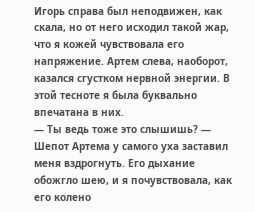Игорь справа был неподвижен, как скала, но от него исходил такой жар, что я кожей чувствовала его напряжение. Артем слева, наоборот, казался сгустком нервной энергии. В этой тесноте я была буквально впечатана в них.
— Ты ведь тоже это слышишь? — Шепот Артема у самого уха заставил меня вздрогнуть. Его дыхание обожгло шею, и я почувствовала, как его колено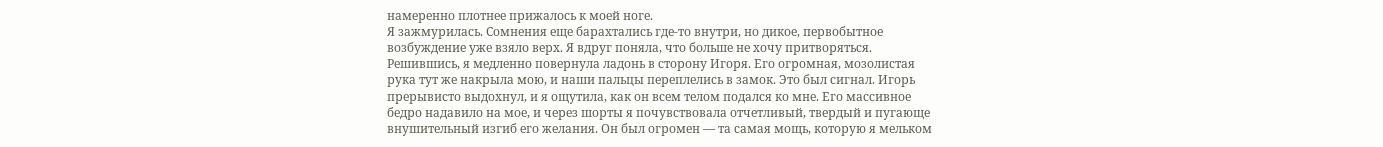намеренно плотнее прижалось к моей ноге.
Я зажмурилась. Сомнения еще барахтались где-то внутри, но дикое, первобытное возбуждение уже взяло верх. Я вдруг поняла, что больше не хочу притворяться.
Решившись, я медленно повернула ладонь в сторону Игоря. Его огромная, мозолистая рука тут же накрыла мою, и наши пальцы переплелись в замок. Это был сигнал. Игорь прерывисто выдохнул, и я ощутила, как он всем телом подался ко мне. Его массивное бедро надавило на мое, и через шорты я почувствовала отчетливый, твердый и пугающе внушительный изгиб его желания. Он был огромен — та самая мощь, которую я мельком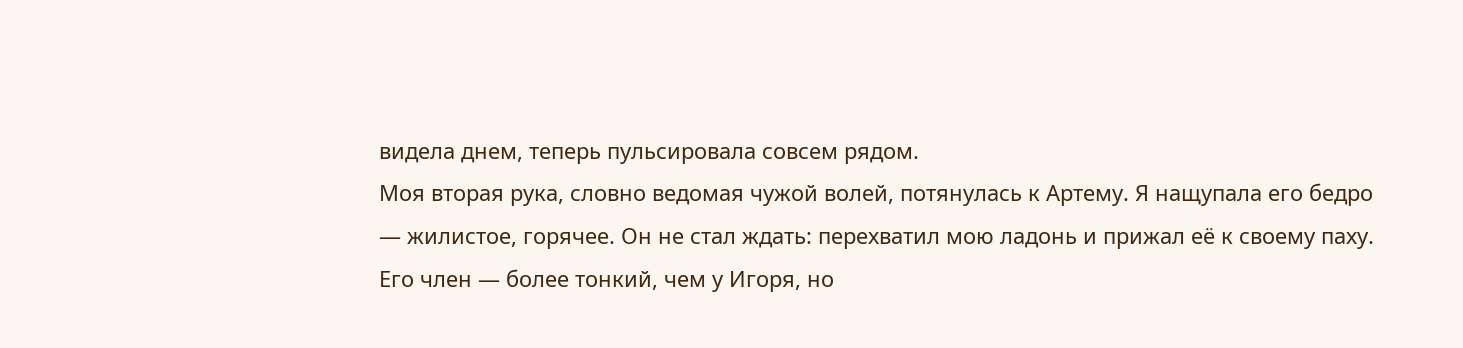видела днем, теперь пульсировала совсем рядом.
Моя вторая рука, словно ведомая чужой волей, потянулась к Артему. Я нащупала его бедро — жилистое, горячее. Он не стал ждать: перехватил мою ладонь и прижал её к своему паху. Его член — более тонкий, чем у Игоря, но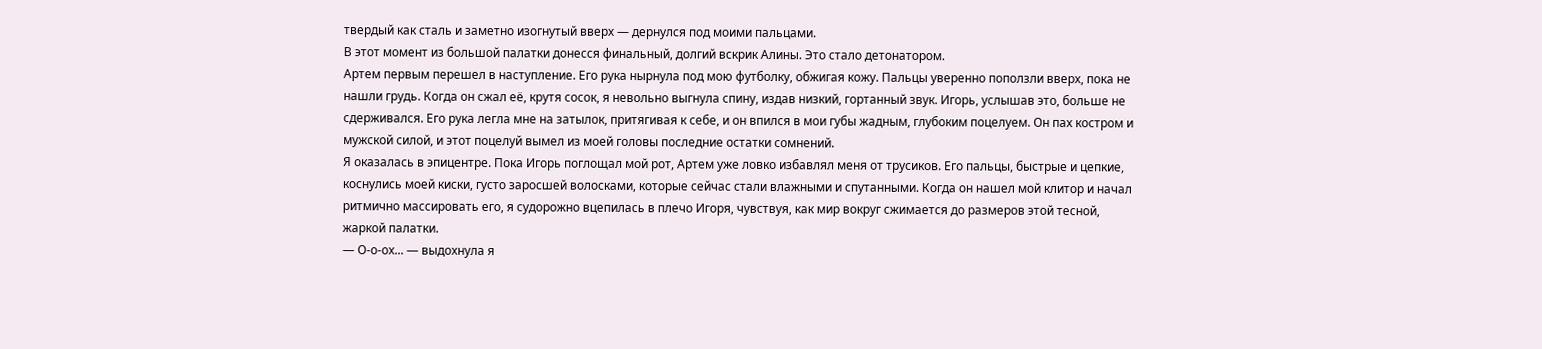твердый как сталь и заметно изогнутый вверх — дернулся под моими пальцами.
В этот момент из большой палатки донесся финальный, долгий вскрик Алины. Это стало детонатором.
Артем первым перешел в наступление. Его рука нырнула под мою футболку, обжигая кожу. Пальцы уверенно поползли вверх, пока не нашли грудь. Когда он сжал её, крутя сосок, я невольно выгнула спину, издав низкий, гортанный звук. Игорь, услышав это, больше не сдерживался. Его рука легла мне на затылок, притягивая к себе, и он впился в мои губы жадным, глубоким поцелуем. Он пах костром и мужской силой, и этот поцелуй вымел из моей головы последние остатки сомнений.
Я оказалась в эпицентре. Пока Игорь поглощал мой рот, Артем уже ловко избавлял меня от трусиков. Его пальцы, быстрые и цепкие, коснулись моей киски, густо заросшей волосками, которые сейчас стали влажными и спутанными. Когда он нашел мой клитор и начал ритмично массировать его, я судорожно вцепилась в плечо Игоря, чувствуя, как мир вокруг сжимается до размеров этой тесной, жаркой палатки.
— О-о-ох... — выдохнула я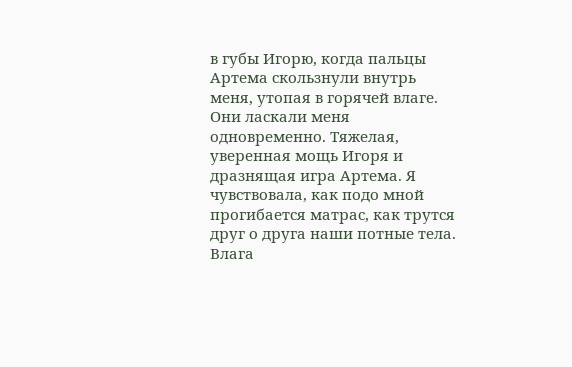в губы Игорю, когда пальцы Артема скользнули внутрь меня, утопая в горячей влаге.
Они ласкали меня одновременно. Тяжелая, уверенная мощь Игоря и дразнящая игра Артема. Я чувствовала, как подо мной прогибается матрас, как трутся друг о друга наши потные тела. Влага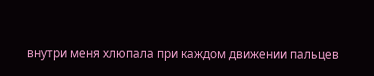внутри меня хлюпала при каждом движении пальцев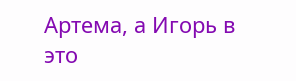Артема, а Игорь в это